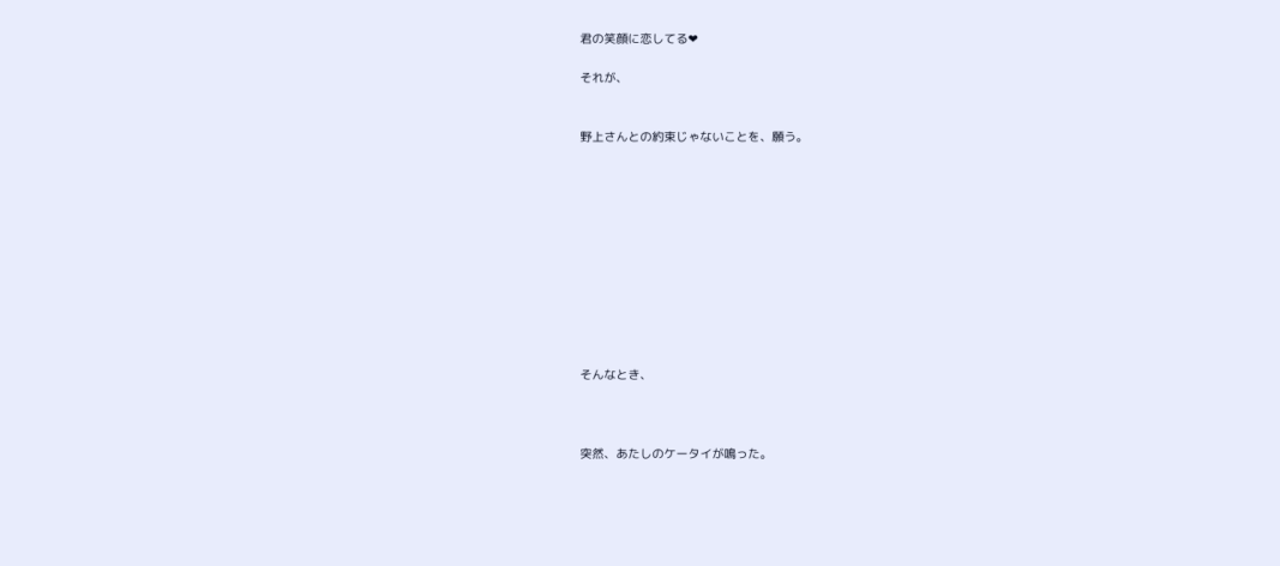君の笑顔に恋してる❤

それが、


野上さんとの約束じゃないことを、願う。











そんなとき、



突然、あたしのケータイが鳴った。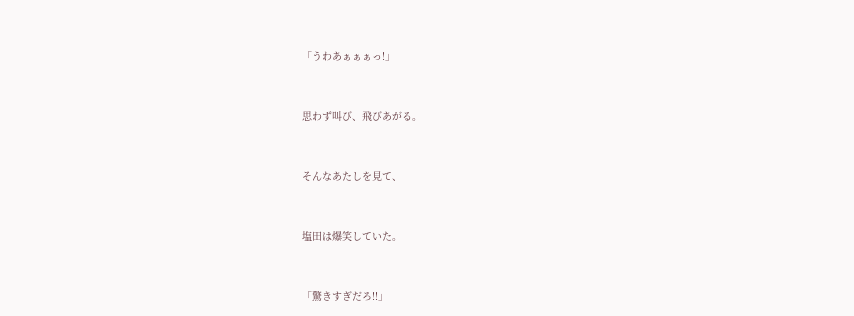「うわあぁぁぁっ!」



思わず叫び、飛びあがる。



そんなあたしを見て、



塩田は爆笑していた。



「驚きすぎだろ!!」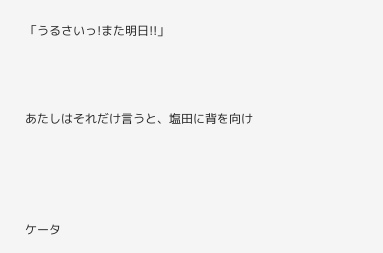「うるさいっ!また明日!!」



あたしはそれだけ言うと、塩田に背を向け




ケータ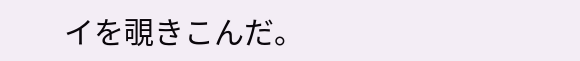イを覗きこんだ。